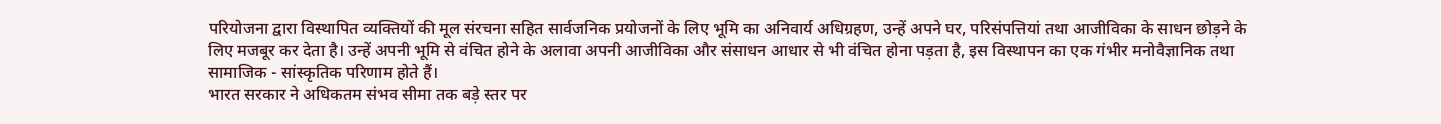परियोजना द्वारा विस्थापित व्यक्तियों की मूल संरचना सहित सार्वजनिक प्रयोजनों के लिए भूमि का अनिवार्य अधिग्रहण, उन्हें अपने घर, परिसंपत्तियां तथा आजीविका के साधन छोड़ने के लिए मजबूर कर देता है। उन्हें अपनी भूमि से वंचित होने के अलावा अपनी आजीविका और संसाधन आधार से भी वंचित होना पड़ता है, इस विस्थापन का एक गंभीर मनोवैज्ञानिक तथा सामाजिक - सांस्कृतिक परिणाम होते हैं।
भारत सरकार ने अधिकतम संभव सीमा तक बड़े स्तर पर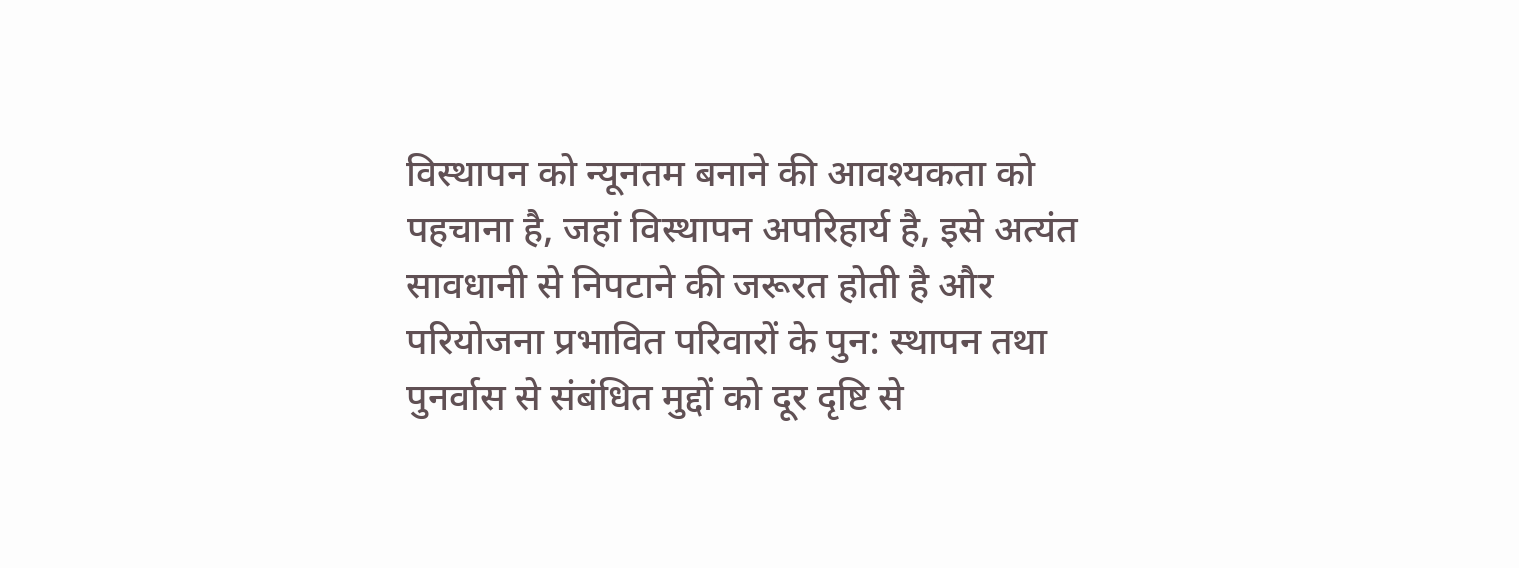विस्थापन को न्यूनतम बनाने की आवश्यकता को पहचाना है, जहां विस्थापन अपरिहार्य है, इसे अत्यंत सावधानी से निपटाने की जरूरत होती है और परियोजना प्रभावित परिवारों के पुन: स्थापन तथा पुनर्वास से संबंधित मुद्दों को दूर दृष्टि से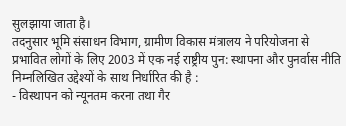सुलझाया जाता है।
तदनुसार भूमि संसाधन विभाग, ग्रामीण विकास मंत्रालय ने परियोजना से प्रभावित लोगों के लिए 2003 में एक नई राष्ट्रीय पुन: स्थापना और पुनर्वास नीति निम्नलिखित उद्देश्यों के साथ निर्धारित की है :
- विस्थापन को न्यूनतम करना तथा गैर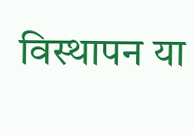विस्थापन या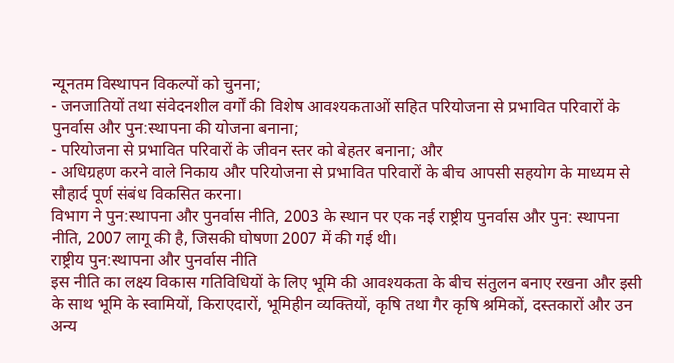न्यूनतम विस्थापन विकल्पों को चुनना;
- जनजातियों तथा संवेदनशील वर्गों की विशेष आवश्यकताओं सहित परियोजना से प्रभावित परिवारों के पुनर्वास और पुन:स्थापना की योजना बनाना;
- परियोजना से प्रभावित परिवारों के जीवन स्तर को बेहतर बनाना; और
- अधिग्रहण करने वाले निकाय और परियोजना से प्रभावित परिवारों के बीच आपसी सहयोग के माध्यम से सौहार्द पूर्ण संबंध विकसित करना।
विभाग ने पुन:स्थापना और पुनर्वास नीति, 2003 के स्थान पर एक नई राष्ट्रीय पुनर्वास और पुन: स्थापना नीति, 2007 लागू की है, जिसकी घोषणा 2007 में की गई थी।
राष्ट्रीय पुन:स्थापना और पुनर्वास नीति
इस नीति का लक्ष्य विकास गतिविधियों के लिए भूमि की आवश्यकता के बीच संतुलन बनाए रखना और इसी के साथ भूमि के स्वामियों, किराएदारों, भूमिहीन व्यक्तियों, कृषि तथा गैर कृषि श्रमिकों, दस्तकारों और उन अन्य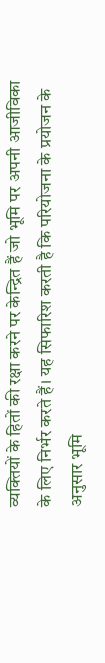व्यक्तियों के हितों की रक्षा करने पर केन्द्रित हैं जो भूमि पर अपनी आजीविका के लिए निर्भर करते हैं। यह सिफारिश करती है कि परियोजना के प्रयोजन के अनुसार भूमि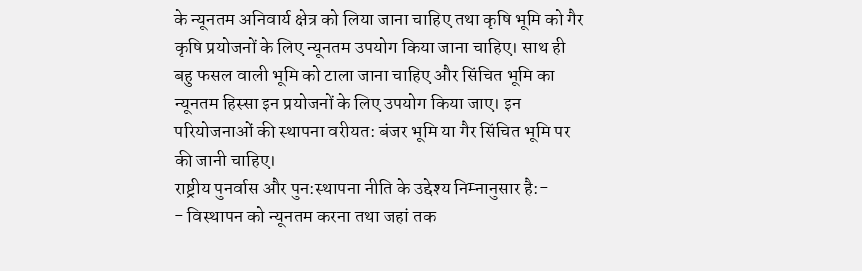के न्यूनतम अनिवार्य क्षेत्र को लिया जाना चाहिए तथा कृषि भूमि को गैर कृषि प्रयोजनों के लिए न्यूनतम उपयोग किया जाना चाहिए। साथ ही बहु फसल वाली भूमि को टाला जाना चाहिए और सिंचित भूमि का न्यूनतम हिस्सा इन प्रयोजनों के लिए उपयोग किया जाए। इन परियोजनाओं की स्थापना वरीयत: बंजर भूमि या गैर सिंचित भूमि पर की जानी चाहिए।
राष्ट्रीय पुनर्वास और पुन:स्थापना नीति के उद्देश्य निम्नानुसार है:-
- विस्थापन को न्यूनतम करना तथा जहां तक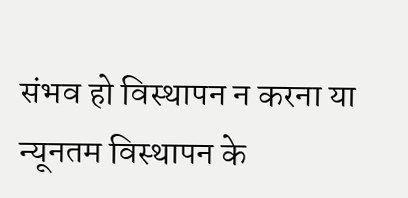संभव हो विस्थापन न करना या न्यूनतम विस्थापन के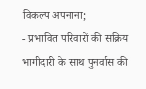विकल्प अपनाना;
- प्रभावित परिवारों की सक्रिय भागीदारी के साथ पुनर्वास की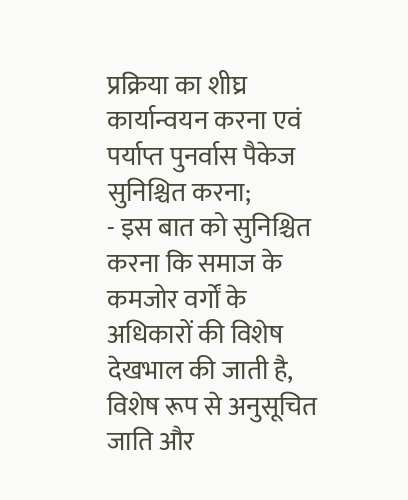प्रक्रिया का शीघ्र कार्यान्वयन करना एवं पर्याप्त पुनर्वास पैकेज सुनिश्चित करना;
- इस बात को सुनिश्चित करना कि समाज के कमजोर वर्गों के अधिकारों की विशेष देखभाल की जाती है, विशेष रूप से अनुसूचित जाति और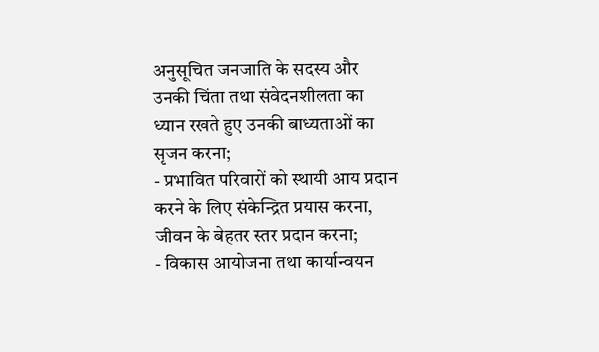अनुसूचित जनजाति के सदस्य और उनकी चिंता तथा संवेदनशीलता का ध्यान रखते हुए उनकी बाध्यताओं का सृजन करना;
- प्रभावित परिवारों को स्थायी आय प्रदान करने के लिए संकेन्द्रित प्रयास करना, जीवन के बेहतर स्तर प्रदान करना;
- विकास आयोजना तथा कार्यान्वयन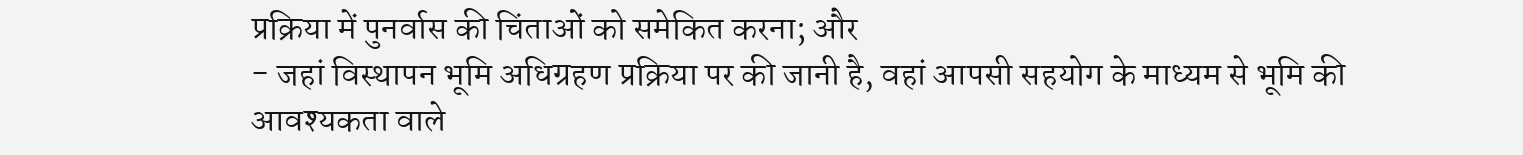प्रक्रिया में पुनर्वास की चिंताओं को समेकित करना; और
- जहां विस्थापन भूमि अधिग्रहण प्रक्रिया पर की जानी है, वहां आपसी सहयोग के माध्यम से भूमि की आवश्यकता वाले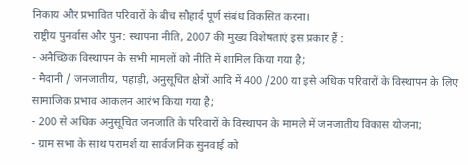निकाय और प्रभावित परिवारों के बीच सौहार्द पूर्ण संबंध विकसित करना।
राष्ट्रीय पुनर्वास और पुन: स्थापना नीति, 2007 की मुख्य विशेषताएं इस प्रकार हैं :
- अनैच्छिक विस्थापन के सभी मामलों को नीति में शामिल किया गया है;
- मैदानी / जनजातीय, पहाड़ी, अनुसूचित क्षेत्रों आदि में 400 /200 या इसे अधिक परिवारों के विस्थापन के लिए सामाजिक प्रभाव आकलन आरंभ किया गया है;
- 200 से अधिक अनुसूचित जनजाति के परिवारों के विस्थापन के मामले में जनजातीय विकास योजना;
- ग्राम सभा के साथ परामर्श या सार्वजनिक सुनवाई को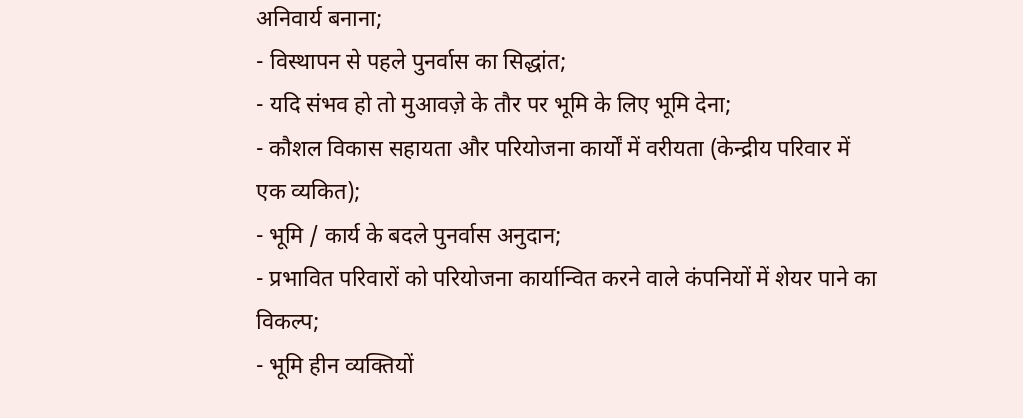अनिवार्य बनाना;
- विस्थापन से पहले पुनर्वास का सिद्धांत;
- यदि संभव हो तो मुआवज़े के तौर पर भूमि के लिए भूमि देना;
- कौशल विकास सहायता और परियोजना कार्यों में वरीयता (केन्द्रीय परिवार में एक व्यकित);
- भूमि / कार्य के बदले पुनर्वास अनुदान;
- प्रभावित परिवारों को परियोजना कार्यान्वित करने वाले कंपनियों में शेयर पाने का विकल्प;
- भूमि हीन व्यक्तियों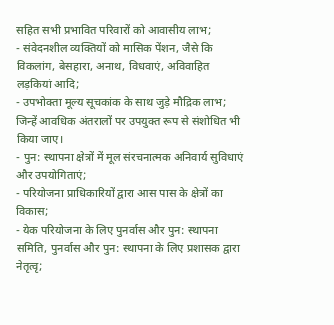सहित सभी प्रभावित परिवारों को आवासीय लाभ;
- संवेदनशील व्यक्तियों को मासिक पेंशन, जैसे कि विकलांग, बेसहारा, अनाथ, विधवाएं, अविवाहित लड़कियां आदि;
- उपभोक्ता मूल्य सूचकांक के साथ जुड़े मौद्रिक लाभ; जिन्हें आवधिक अंतरालों पर उपयुक्त रूप से संशोधित भी किया जाए।
- पुन: स्थापना क्षेत्रों में मूल संरचनात्मक अनिवार्य सुविधाएं और उपयोगिताएं;
- परियोजना प्राधिकारियों द्वारा आस पास के क्षेत्रों का विकास;
- येक परियोजना के लिए पुनर्वास और पुन: स्थापना समिति, पुनर्वास और पुन: स्थापना के लिए प्रशासक द्वारा नेतृत्वृ;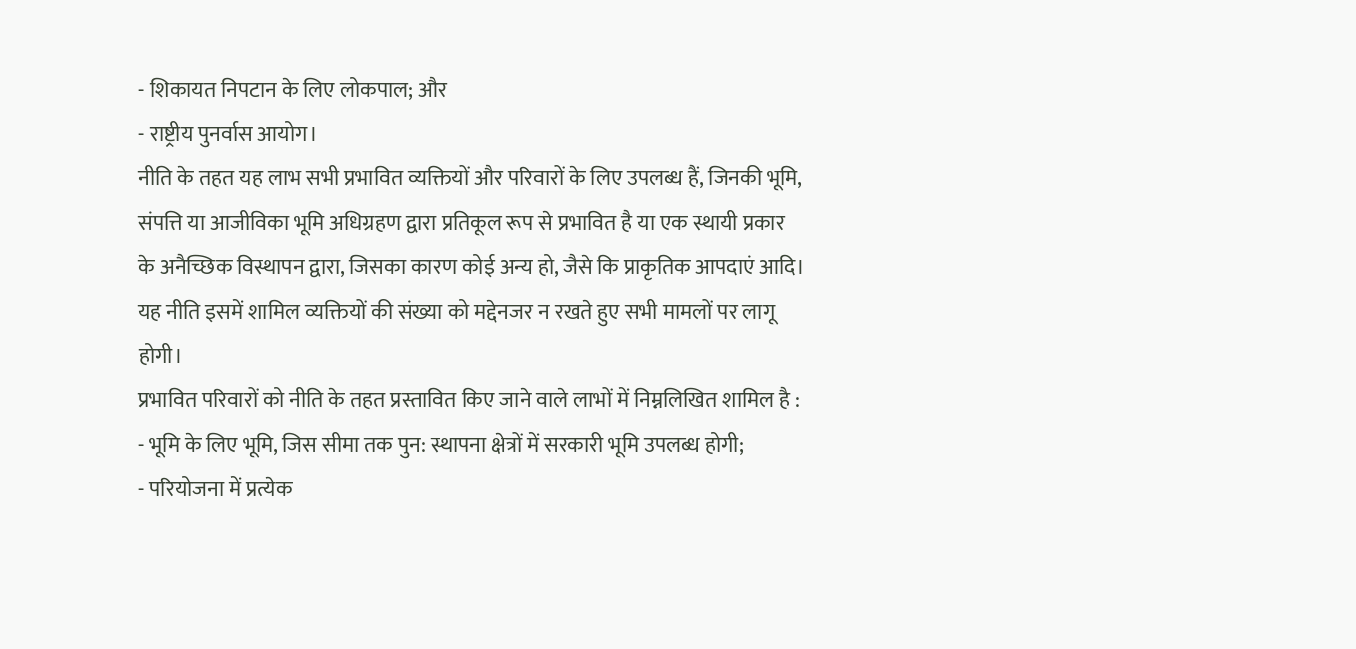- शिकायत निपटान के लिए लोकपाल; और
- राष्ट्रीय पुनर्वास आयोग।
नीति के तहत यह लाभ सभी प्रभावित व्यक्तियों और परिवारों के लिए उपलब्ध हैं, जिनकी भूमि, संपत्ति या आजीविका भूमि अधिग्रहण द्वारा प्रतिकूल रूप से प्रभावित है या एक स्थायी प्रकार के अनैच्छिक विस्थापन द्वारा, जिसका कारण कोई अन्य हो, जैसे कि प्राकृतिक आपदाएं आदि। यह नीति इसमें शामिल व्यक्तियों की संख्या को मद्देनजर न रखते हुए सभी मामलों पर लागू होगी।
प्रभावित परिवारों को नीति के तहत प्रस्तावित किए जाने वाले लाभों में निम्नलिखित शामिल है :
- भूमि के लिए भूमि, जिस सीमा तक पुन: स्थापना क्षेत्रों में सरकारी भूमि उपलब्ध होगी;
- परियोजना में प्रत्येक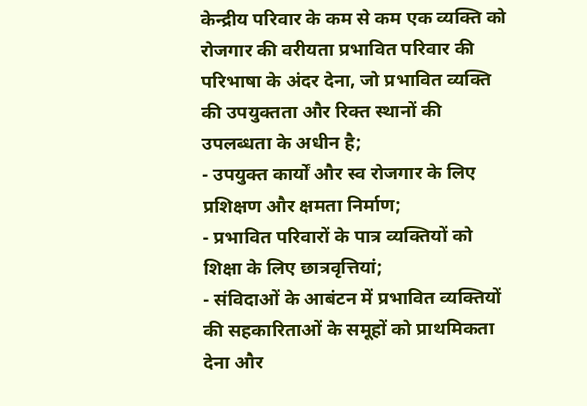केन्द्रीय परिवार के कम से कम एक व्यक्ति को रोजगार की वरीयता प्रभावित परिवार की परिभाषा के अंदर देना, जो प्रभावित व्यक्ति की उपयुक्तता और रिक्त स्थानों की उपलब्धता के अधीन है;
- उपयुक्त कार्यों और स्व रोजगार के लिए प्रशिक्षण और क्षमता निर्माण;
- प्रभावित परिवारों के पात्र व्यक्तियों को शिक्षा के लिए छात्रवृत्तियां;
- संविदाओं के आबंटन में प्रभावित व्यक्तियों की सहकारिताओं के समूहों को प्राथमिकता देना और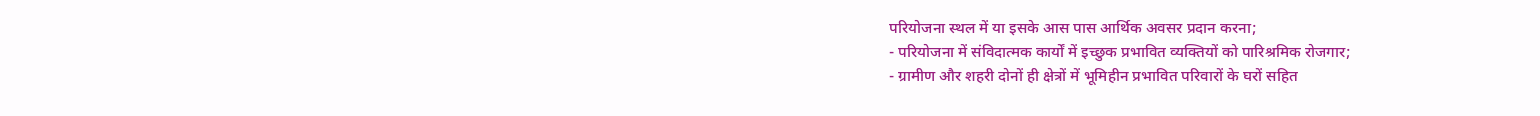परियोजना स्थल में या इसके आस पास आर्थिक अवसर प्रदान करना;
- परियोजना में संविदात्मक कार्यों में इच्छुक प्रभावित व्यक्तियों को पारिश्रमिक रोजगार;
- ग्रामीण और शहरी दोनों ही क्षेत्रों में भूमिहीन प्रभावित परिवारों के घरों सहित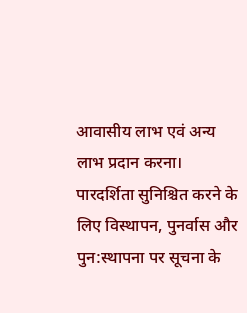आवासीय लाभ एवं अन्य लाभ प्रदान करना।
पारदर्शिता सुनिश्चित करने के लिए विस्थापन, पुनर्वास और पुन:स्थापना पर सूचना के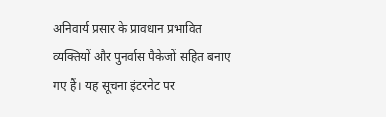अनिवार्य प्रसार के प्रावधान प्रभावित व्यक्तियों और पुनर्वास पैकेजों सहित बनाए गए हैं। यह सूचना इंटरनेट पर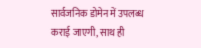सार्वजनिक डोमेन में उपलब्ध कराई जाएगी, साथ ही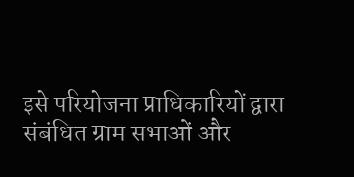इसे परियोजना प्राधिकारियों द्वारा संबंधित ग्राम सभाओं और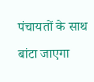पंचायतों के साथ बांटा जाएगा